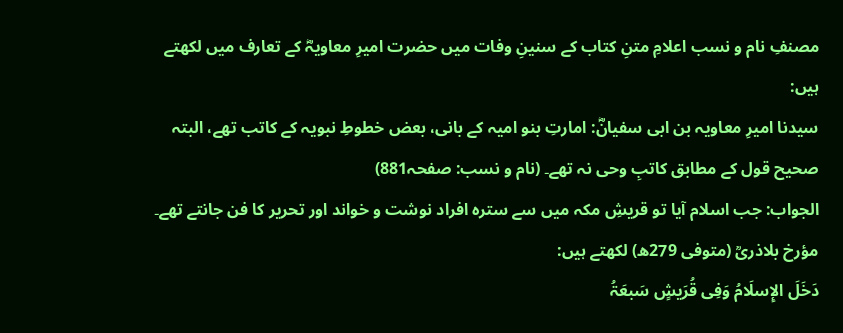مصنفِ نام و نسب اعلامِ متنِ کتاب کے سنینِ وفات میں حضرت امیرِ معاویہؓ کے تعارف میں لکھتے ہیں:
سیدنا امیرِ معاویہ بن ابی سفیانؓ: امارتِ بنو امیہ کے بانی، بعض خطوطِ نبویہ کے کاتب تھے، البتہ صحیح قول کے مطابق کاتبِ وحی نہ تھے۔ (نام و نسب: صفحہ881)
الجواب: جب اسلام آیا تو قریشِ مکہ میں سے سترہ افراد نوشت و خواند اور تحریر کا فن جانتے تھے۔
مؤرخ بلاذریؒ (متوفی 279ھ) لکھتے ہیں:
دَخَلَ الإِسلَامُ وَفِی قُرَیشٍ سَبعَۃُ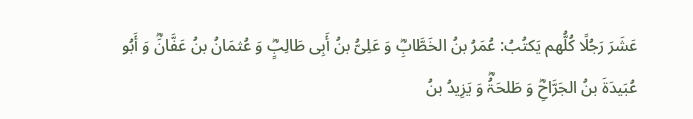عَشَرَ رَجُلًا کُلُّھم یَکتُبُ: عُمَرُ بنُ الخَطَّابِؓ وَ عَلِیُّ بنُ أَبِی طَالِبٍؓ وَ عُثمَانُ بنُ عَفَّانَؓ وَ أَبُو عُبَیدَۃَ بنُ الجَرَّاحِؓ وَ طَلحَۃُؓ وَ یَزِیدُ بنُ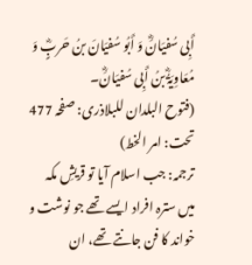أَبِی سُفیَانَؓ وَ أَبُو سُفیَانَ بنُ حَربٍؓ وَ مُعَاوِیَۃُؓ بنُ أَبِی سُفیَانَؓ۔
(فتوح البلدان للبلاذری: صفحہ 477 تحت: امر الخط)
ترجمہ: جب اسلام آیا تو قریشِ مکہ میں سترہ افراد ایسے تھے جو نوشت و خواند کا فن جانتے تھے، ان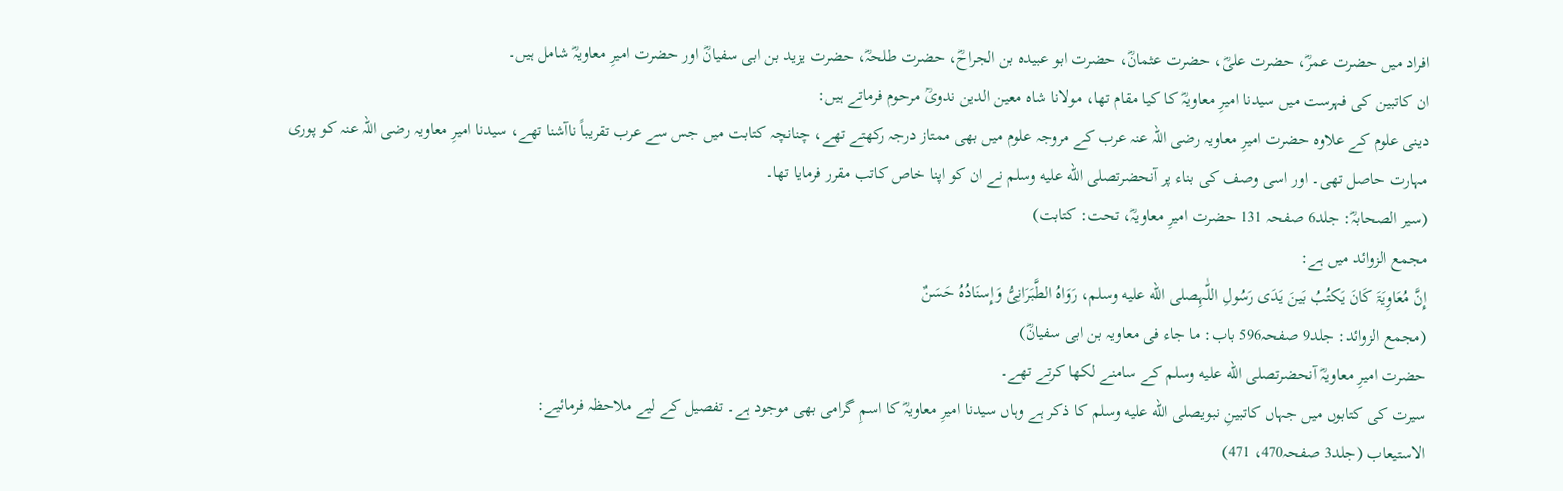افراد میں حضرت عمرؓ، حضرت علیؓ، حضرت عثمانؓ، حضرت ابو عبیدہ بن الجراحؓ، حضرت طلحہؓ، حضرت یزید بن ابی سفیانؓ اور حضرت امیرِ معاویہؓ شامل ہیں۔
ان کاتبین کی فہرست میں سیدنا امیرِ معاویہؓ کا کیا مقام تھا، مولانا شاہ معین الدین ندویؒ مرحوم فرماتے ہیں:
دینی علوم کے علاوہ حضرت امیرِ معاویہ رضی اللہ عنہ عرب کے مروجہ علوم میں بھی ممتاز درجہ رکھتے تھے، چنانچہ کتابت میں جس سے عرب تقریباً ناآشنا تھے، سیدنا امیرِ معاویہ رضی اللہ عنہ کو پوری مہارت حاصل تھی۔ اور اسی وصف کی بناء پر آنحضرتصلى الله عليه وسلم نے ان کو اپنا خاص کاتب مقرر فرمایا تھا۔
(سیر الصحابہؓ: جلد6 صفحہ 131 حضرت امیرِ معاویہؓ، تحت: کتابت)
مجمع الزوائد میں ہے:
إِنَّ مُعَاوِیَۃَ کَانَ یَکتُبُ بَینَ یَدَی رَسُولِ اللّٰہِصلى الله عليه وسلم، رَوَاہُ الطَّبَرَانِیُّ وَإِسنَادُہُ حَسَنٌ
(مجمع الزوائد: جلد9 صفحہ596 باب: ما جاء فی معاویہ بن ابی سفیانؓ)
حضرت امیرِ معاویہؓ آنحضرتصلى الله عليه وسلم کے سامنے لکھا کرتے تھے۔
سیرت کی کتابوں میں جہاں کاتبینِ نبویصلى الله عليه وسلم کا ذکر ہے وہاں سیدنا امیرِ معاویہؓ کا اسمِ گرامی بھی موجود ہے۔ تفصیل کے لیے ملاحظہ فرمائیے:
الاستیعاب (جلد3 صفحہ470، 471)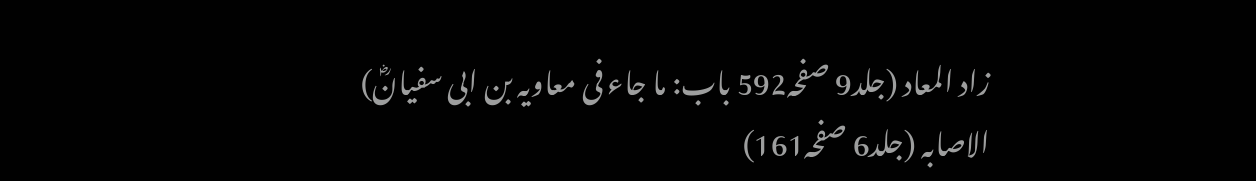زاد المعاد (جلد9 صفحہ592 باب: ما جاء فی معاویہ بن ابی سفیانؓ)
الاصابہ (جلد6 صفحہ161)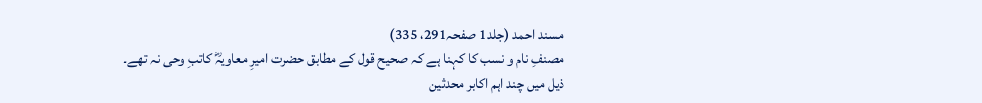مسند احمد (جلد1 صفحہ291، 335)
مصنفِ نام و نسب کا کہنا ہے کہ صحیح قول کے مطابق حضرت امیرِ معاویہؓ کاتبِ وحی نہ تھے۔
ذیل میں چند اہم اکابر محدثین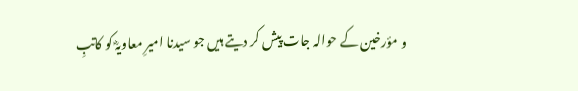و مؤرخین کے حوالہ جات پیش کر دیتے ہیں جو سیدنا امیرِ معاویہؓ کو کاتبِ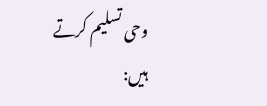وحی تسلیم کرتے ہیں: